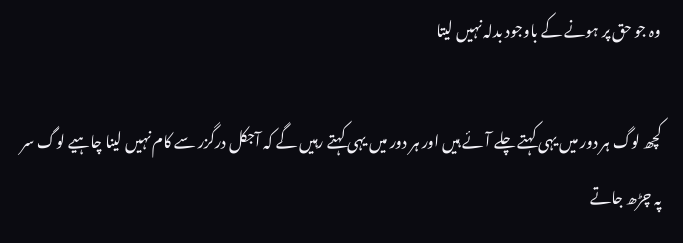وہ جو حق پر ہونے کے باوجود بدلہ نہیں لیتا

کچھ لوگ ہر دور میں یہی کہتے چلے آئے ہیں اور ہر دور میں یہی کہتے رہیں گے کہ آجکل درگزر سے کام نہیں لینا چاہیے لوگ سر پہ چڑھ جاتے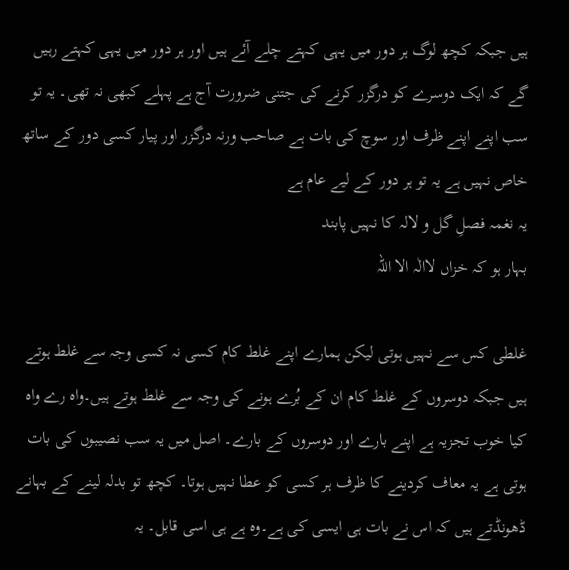ہیں جبکہ کچھ لوگ ہر دور میں یہی کہتے چلے آئے ہیں اور ہر دور میں یہی کہتے رہیں گے کہ ایک دوسرے کو درگزر کرنے کی جتنی ضرورت آج ہے پہلے کبھی نہ تھی۔ یہ تو سب اپنے اپنے ظرف اور سوچ کی بات ہے صاحب ورنہ درگزر اور پیار کسی دور کے ساتھ خاص نہیں ہے یہ تو ہر دور کے لیے عام ہے
یہ نغمہ فصلِ گل و لالہ کا نہیں پابند
بہار ہو کہ خزاں لاالٰہ الا اللہ

غلطی کس سے نہیں ہوتی لیکن ہمارے اپنے غلط کام کسی نہ کسی وجہ سے غلط ہوتے ہیں جبکہ دوسروں کے غلط کام ان کے بُرے ہونے کی وجہ سے غلط ہوتے ہیں۔واہ رے واہ کیا خوب تجزیہ ہے اپنے بارے اور دوسروں کے بارے۔ اصل میں یہ سب نصیبوں کی بات ہوتی ہے یہ معاف کردینے کا ظرف ہر کسی کو عطا نہیں ہوتا۔ کچھ تو بدلہ لینے کے بہانے ڈھونڈتے ہیں کہ اس نے بات ہی ایسی کی ہے۔وہ ہے ہی اسی قابل۔ یہ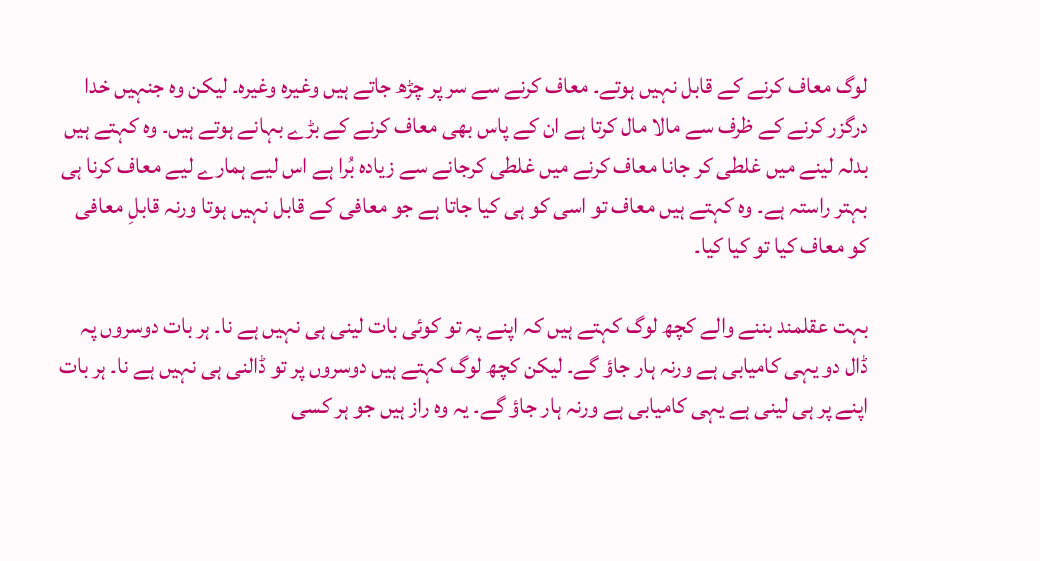لوگ معاف کرنے کے قابل نہیں ہوتے۔ معاف کرنے سے سر پر چڑھ جاتے ہیں وغیرہ وغیرہ۔ لیکن وہ جنہیں خدا درگزر کرنے کے ظرف سے مالا مال کرتا ہے ان کے پاس بھی معاف کرنے کے بڑے بہانے ہوتے ہیں۔ وہ کہتے ہیں بدلہ لینے میں غلطی کر جانا معاف کرنے میں غلطی کرجانے سے زیادہ بُرا ہے اس لیے ہمارے لیے معاف کرنا ہی بہتر راستہ ہے۔ وہ کہتے ہیں معاف تو اسی کو ہی کیا جاتا ہے جو معافی کے قابل نہیں ہوتا ورنہ قابلِ معافی کو معاف کیا تو کیا کیا۔

بہت عقلمند بننے والے کچھ لوگ کہتے ہیں کہ اپنے پہ تو کوئی بات لینی ہی نہیں ہے نا۔ ہر بات دوسروں پہ ڈال دو یہی کامیابی ہے ورنہ ہار جاؤ گے۔ لیکن کچھ لوگ کہتے ہیں دوسروں پر تو ڈالنی ہی نہیں ہے نا۔ ہر بات اپنے پر ہی لینی ہے یہی کامیابی ہے ورنہ ہار جاؤ گے۔ یہ وہ راز ہیں جو ہر کسی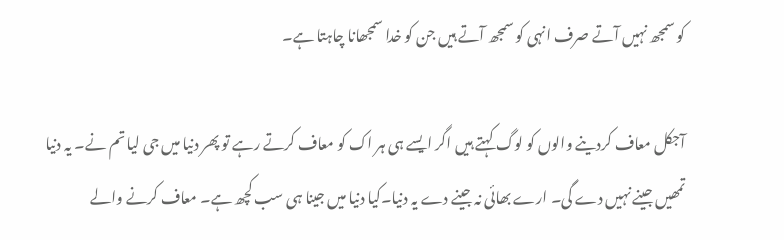کو سمجھ نہیں آتے صرف انہی کو سمجھ آتے ہیں جن کو خدا سمجھانا چاہتا ہے۔

آجکل معاف کردینے والوں کو لوگ کہتے ہیں اگر ایسے ہی ہر اک کو معاف کرتے رہے تو پھر دنیا میں جی لیا تم نے۔ یہ دنیا تمھیں جینے نہیں دے گی۔ ارے بھائی نہ جینے دے یہ دنیا۔کیا دنیا میں جینا ہی سب کچھ ہے۔ معاف کرنے والے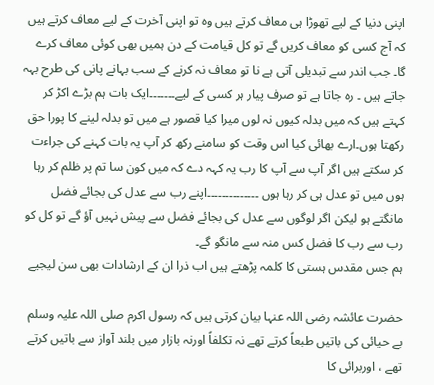اپنی دنیا کے لیے تھوڑا ہی معاف کرتے ہیں وہ تو اپنی آخرت کے لیے معاف کرتے ہیں کہ آج کسی کو معاف کریں گے تو کل قیامت کے دن ہمیں بھی کوئی معاف کرے گا۔ جب اندر سے تبدیلی آتی ہے نا تو معاف نہ کرنے کے سب بہانے پانی کی طرح بہہ جاتے ہیں ۔ رہ جاتا ہے تو صرف پیار ہر کسی کے لیے۔۔۔۔۔۔۔ایک بات ہم بڑے اکڑ کر کہتے ہیں کہ میں بدلہ کیوں نہ لوں میرا کیا قصور ہے میں تو بدلہ لینے کا پورا حق رکھتا ہوں۔ارے بھائی کیا اس وقت کو سامنے رکھ کر آپ یہ بات کہنے کی جراءت کر سکتے ہیں اگر آپ سے آپ کا رب یہ کہہ دے کہ میں کون سا تم پر ظلم کر رہا ہوں میں تو عدل ہی کر رہا ہوں ۔۔۔۔۔۔۔۔۔۔۔۔۔۔اپنے رب سے عدل کی بجائے فضل مانگتے ہو لیکن اگر لوگوں سے عدل کی بجائے فضل سے پیش نہیں آؤ گے تو کل کو رب سے رب کا فضل کس منہ سے مانگو گے۔
ہم جس مقدس ہستی کا کلمہ پڑھتے ہیں اب ذرا ان کے ارشادات بھی سن لیجیے

حضرت عائشہ رضی اللہ عنہا بیان کرتی ہیں کہ رسول اکرم صلی اللہ علیہ وسلم بے حیائی کی باتیں طبعاً کرتے تھے نہ تکلفاً اورنہ بازار میں بلند آواز سے باتیں کرتے تھے ، اوربرائی کا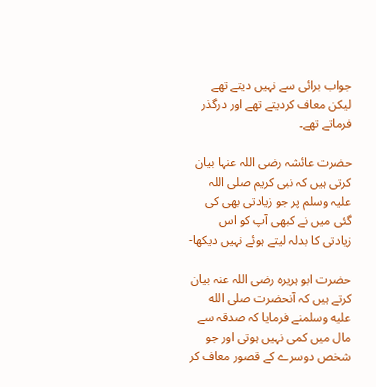جواب برائی سے نہیں دیتے تھے لیکن معاف کردیتے تھے اور درگذر فرماتے تھے۔

حضرت عائشہ رضی اللہ عنہا بیان کرتی ہیں کہ نبی کریم صلی اللہ علیہ وسلم پر جو زیادتی بھی کی گئی میں نے کبھی آپ کو اس زیادتی کا بدلہ لیتے ہوئے نہیں دیکھا-

حضرت ابو ہریرہ رضی اللہ عنہ بیان کرتے ہیں کہ آنحضرت صلى الله عليه وسلمنے فرمایا کہ صدقہ سے مال میں کمی نہیں ہوتی اور جو شخص دوسرے کے قصور معاف کر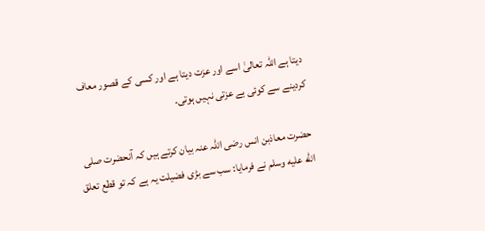دیتا ہے اللہ تعالیٰ اسے اور عزت دیتا ہے اور کسی کے قصور معاف کردینے سے کوئی بے عزتی نہیں ہوتی۔

حضرت معاذبن انس رضی اللہ عنہ بیان کرتے ہیں کہ آنحضرت صلى الله عليه وسلم نے فرمایا: سب سے بڑی فضیلت یہ ہے کہ تو قطع تعلق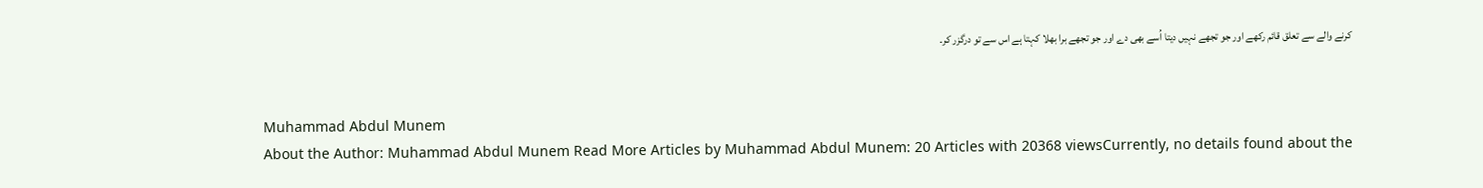کرنے والے سے تعلق قائم رکھے اور جو تجھے نہیں دیتا اُسے بھی دے اور جو تجھے برا بھلا کہتا ہے اس سے تو درگزر کر۔


Muhammad Abdul Munem
About the Author: Muhammad Abdul Munem Read More Articles by Muhammad Abdul Munem: 20 Articles with 20368 viewsCurrently, no details found about the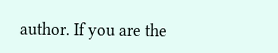author. If you are the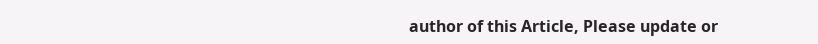author of this Article, Please update or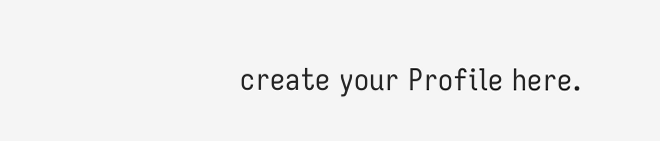create your Profile here.